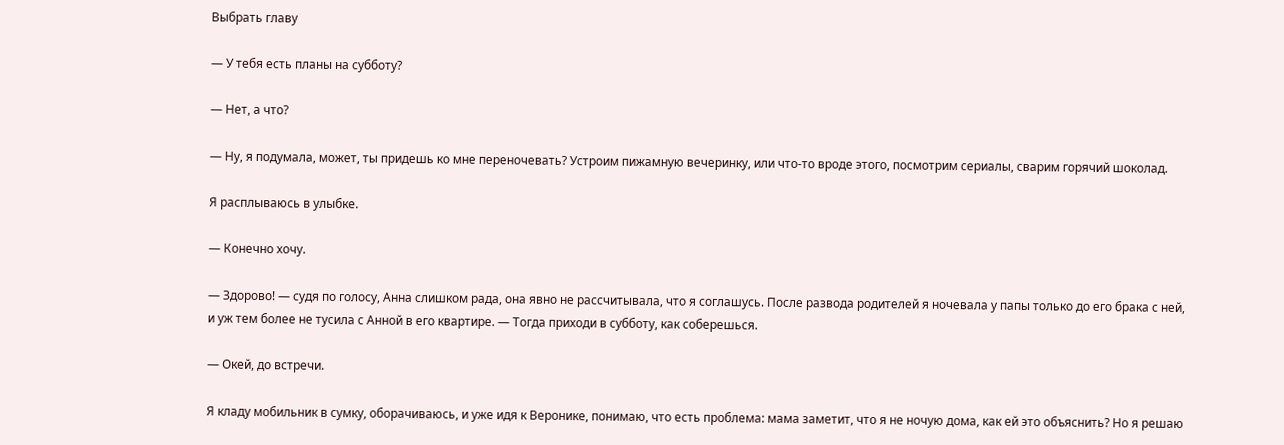Выбрать главу

— У тебя есть планы на субботу?

— Нет, а что?

— Ну, я подумала, может, ты придешь ко мне переночевать? Устроим пижамную вечеринку, или что-то вроде этого, посмотрим сериалы, сварим горячий шоколад.

Я расплываюсь в улыбке.

— Конечно хочу.

— Здорово! — судя по голосу, Анна слишком рада, она явно не рассчитывала, что я соглашусь. После развода родителей я ночевала у папы только до его брака с ней, и уж тем более не тусила с Анной в его квартире. — Тогда приходи в субботу, как соберешься.

— Окей, до встречи.

Я кладу мобильник в сумку, оборачиваюсь, и уже идя к Веронике, понимаю, что есть проблема: мама заметит, что я не ночую дома, как ей это объяснить? Но я решаю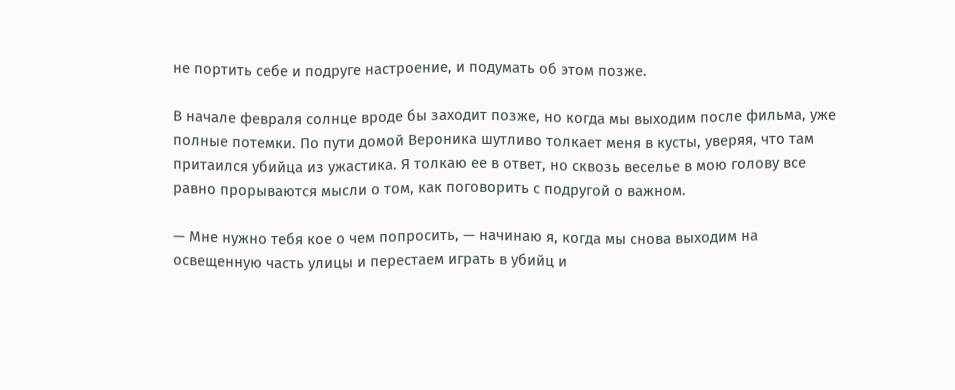не портить себе и подруге настроение, и подумать об этом позже.

В начале февраля солнце вроде бы заходит позже, но когда мы выходим после фильма, уже полные потемки. По пути домой Вероника шутливо толкает меня в кусты, уверяя, что там притаился убийца из ужастика. Я толкаю ее в ответ, но сквозь веселье в мою голову все равно прорываются мысли о том, как поговорить с подругой о важном.

— Мне нужно тебя кое о чем попросить, — начинаю я, когда мы снова выходим на освещенную часть улицы и перестаем играть в убийц и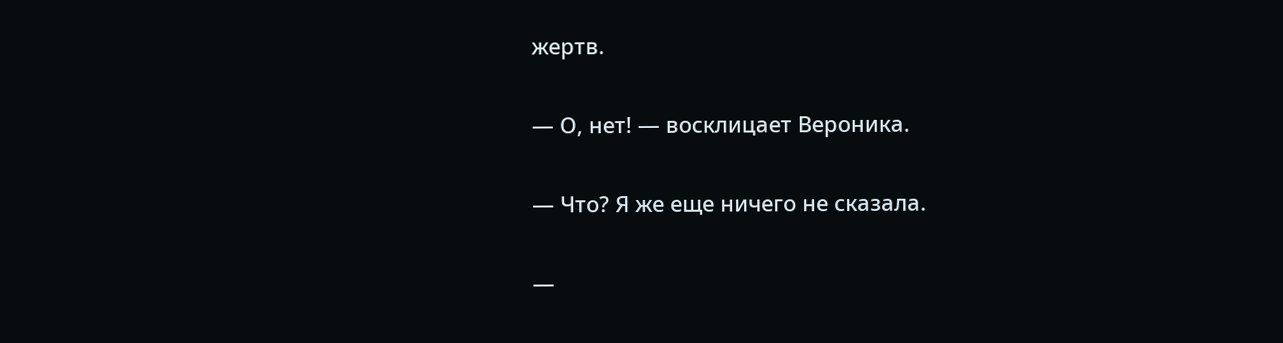жертв.

— О, нет! — восклицает Вероника.

— Что? Я же еще ничего не сказала.

—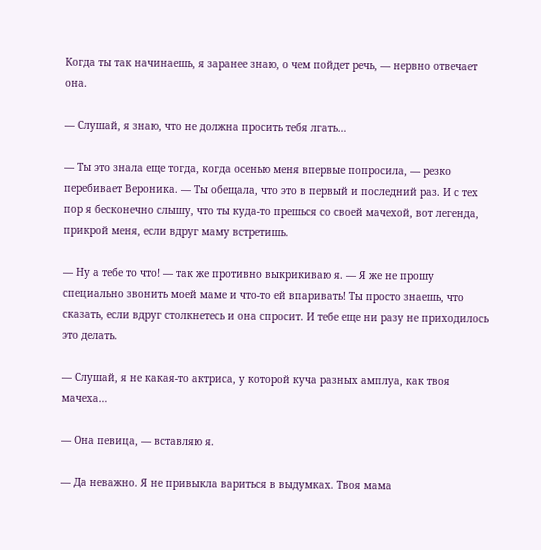Когда ты так начинаешь, я заранее знаю, о чем пойдет речь, — нервно отвечает она.

— Слушай, я знаю, что не должна просить тебя лгать…

— Ты это знала еще тогда, когда осенью меня впервые попросила, — резко перебивает Вероника. — Ты обещала, что это в первый и последний раз. И с тех пор я бесконечно слышу, что ты куда-то прешься со своей мачехой, вот легенда, прикрой меня, если вдруг маму встретишь.

— Ну а тебе то что! — так же противно выкрикиваю я. — Я же не прошу специально звонить моей маме и что-то ей впаривать! Ты просто знаешь, что сказать, если вдруг столкнетесь и она спросит. И тебе еще ни разу не приходилось это делать.

— Слушай, я не какая-то актриса, у которой куча разных амплуа, как твоя мачеха…

— Она певица, — вставляю я.

— Да неважно. Я не привыкла вариться в выдумках. Твоя мама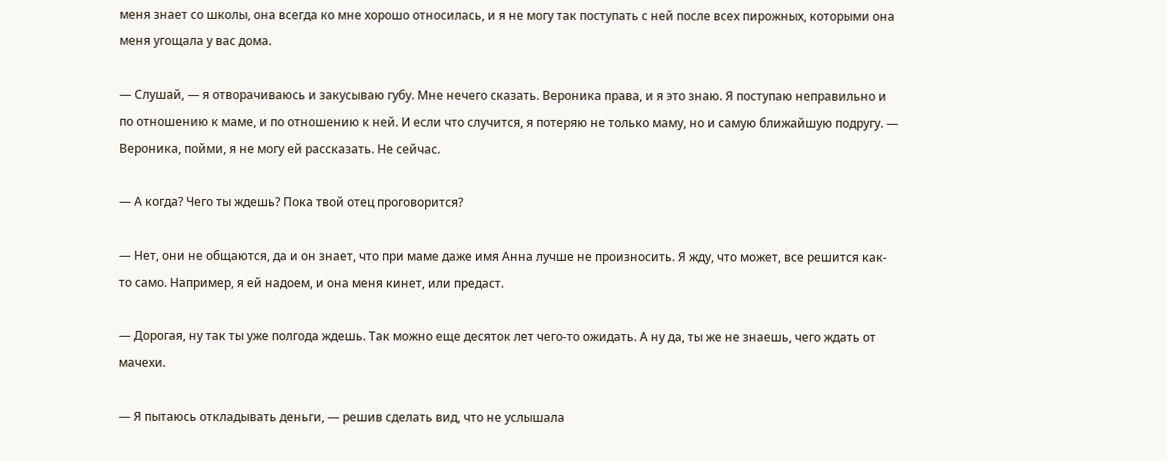меня знает со школы, она всегда ко мне хорошо относилась, и я не могу так поступать с ней после всех пирожных, которыми она меня угощала у вас дома.

— Слушай, — я отворачиваюсь и закусываю губу. Мне нечего сказать. Вероника права, и я это знаю. Я поступаю неправильно и по отношению к маме, и по отношению к ней. И если что случится, я потеряю не только маму, но и самую ближайшую подругу. — Вероника, пойми, я не могу ей рассказать. Не сейчас.

— А когда? Чего ты ждешь? Пока твой отец проговорится?

— Нет, они не общаются, да и он знает, что при маме даже имя Анна лучше не произносить. Я жду, что может, все решится как-то само. Например, я ей надоем, и она меня кинет, или предаст.

— Дорогая, ну так ты уже полгода ждешь. Так можно еще десяток лет чего-то ожидать. А ну да, ты же не знаешь, чего ждать от мачехи.

— Я пытаюсь откладывать деньги, — решив сделать вид, что не услышала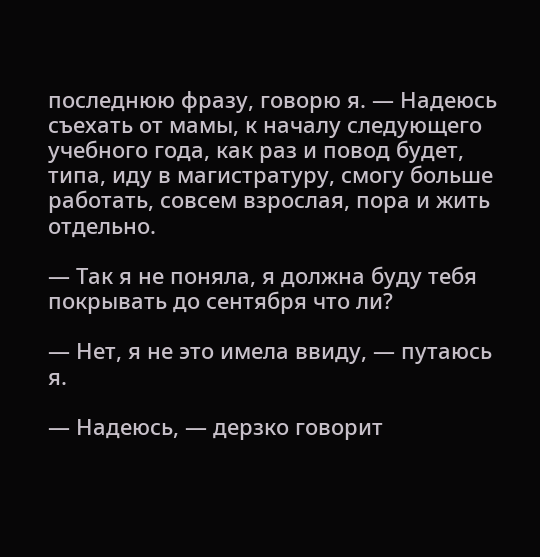последнюю фразу, говорю я. — Надеюсь съехать от мамы, к началу следующего учебного года, как раз и повод будет, типа, иду в магистратуру, смогу больше работать, совсем взрослая, пора и жить отдельно.

— Так я не поняла, я должна буду тебя покрывать до сентября что ли?

— Нет, я не это имела ввиду, — путаюсь я.

— Надеюсь, — дерзко говорит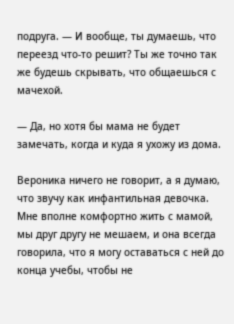подруга. — И вообще, ты думаешь, что переезд что-то решит? Ты же точно так же будешь скрывать, что общаешься с мачехой.

— Да, но хотя бы мама не будет замечать, когда и куда я ухожу из дома.

Вероника ничего не говорит, а я думаю, что звучу как инфантильная девочка. Мне вполне комфортно жить с мамой, мы друг другу не мешаем, и она всегда говорила, что я могу оставаться с ней до конца учебы, чтобы не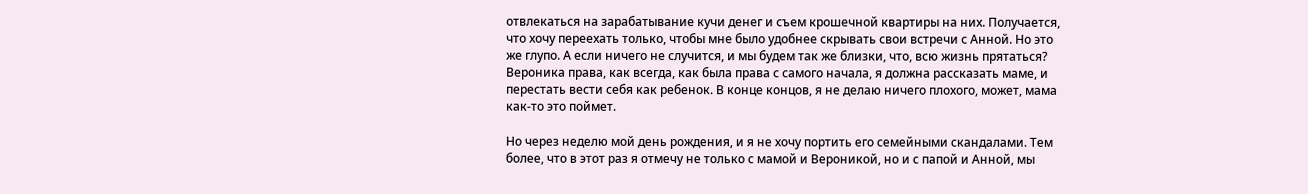отвлекаться на зарабатывание кучи денег и съем крошечной квартиры на них. Получается, что хочу переехать только, чтобы мне было удобнее скрывать свои встречи с Анной. Но это же глупо. А если ничего не случится, и мы будем так же близки, что, всю жизнь прятаться? Вероника права, как всегда, как была права с самого начала, я должна рассказать маме, и перестать вести себя как ребенок. В конце концов, я не делаю ничего плохого, может, мама как-то это поймет.

Но через неделю мой день рождения, и я не хочу портить его семейными скандалами. Тем более, что в этот раз я отмечу не только с мамой и Вероникой, но и с папой и Анной, мы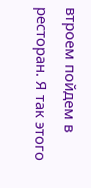втроем пойдем в ресторан. Я так этого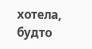хотела, будто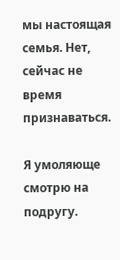мы настоящая семья. Нет, сейчас не время признаваться.

Я умоляюще смотрю на подругу.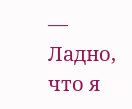— Ладно, что я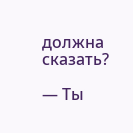должна сказать?

— Ты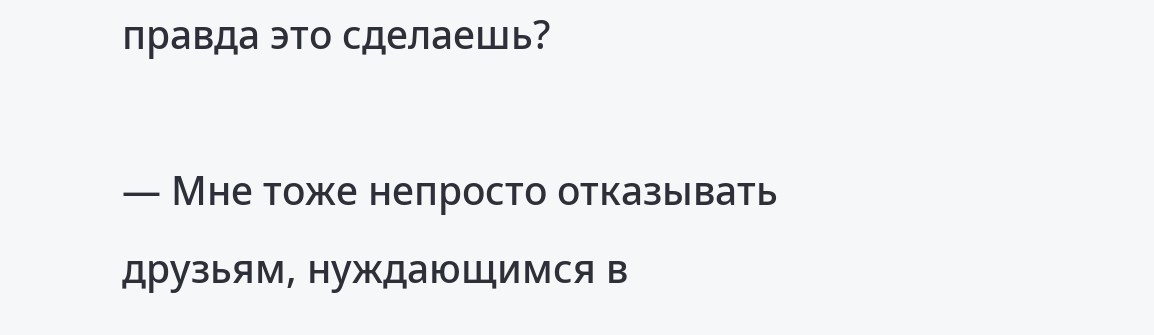правда это сделаешь?

— Мне тоже непросто отказывать друзьям, нуждающимся в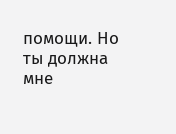помощи. Но ты должна мне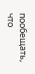пообещать, что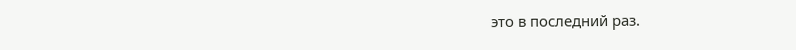это в последний раз.